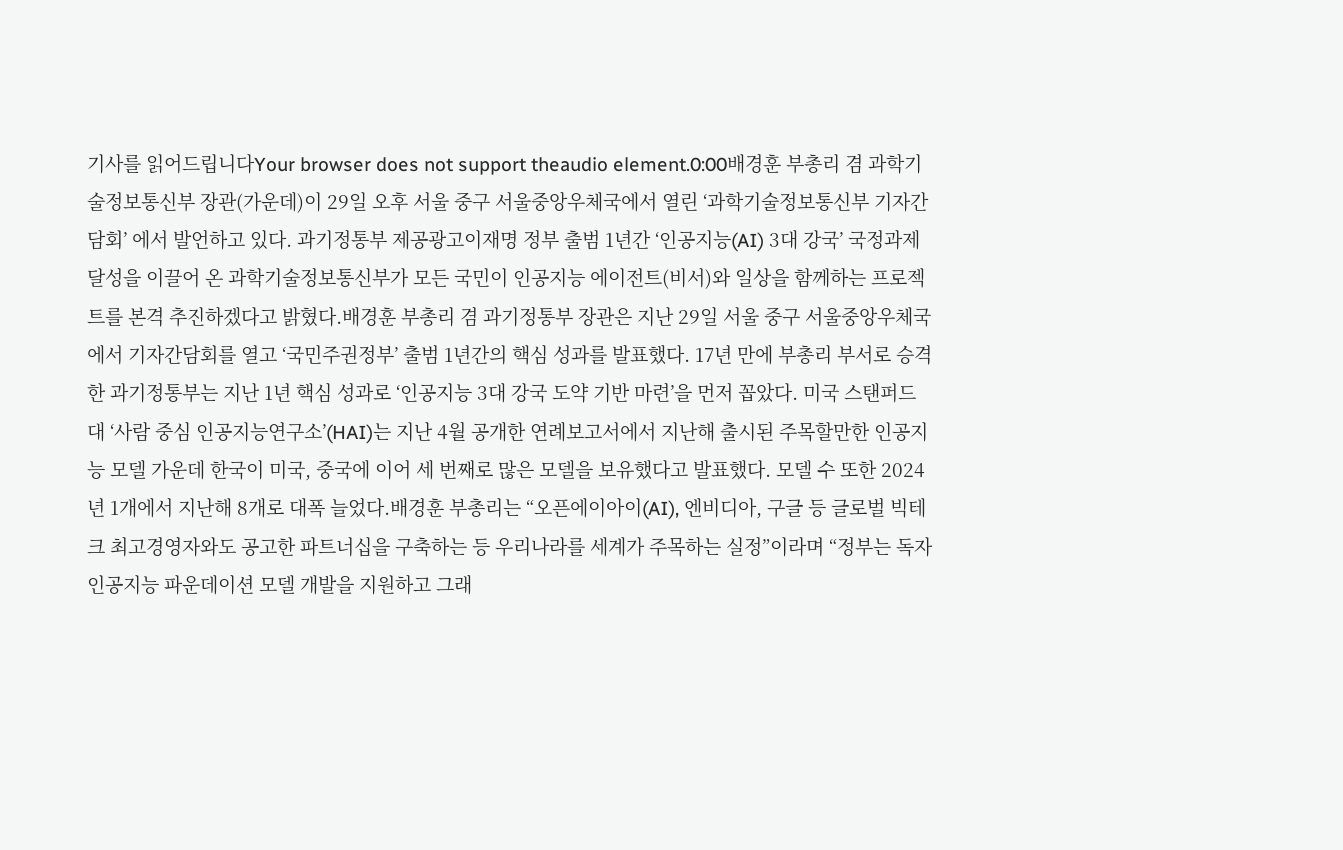기사를 읽어드립니다Your browser does not support theaudio element.0:00배경훈 부총리 겸 과학기술정보통신부 장관(가운데)이 29일 오후 서울 중구 서울중앙우체국에서 열린 ‘과학기술정보통신부 기자간담회’ 에서 발언하고 있다. 과기정통부 제공광고이재명 정부 출범 1년간 ‘인공지능(AI) 3대 강국’ 국정과제 달성을 이끌어 온 과학기술정보통신부가 모든 국민이 인공지능 에이전트(비서)와 일상을 함께하는 프로젝트를 본격 추진하겠다고 밝혔다.배경훈 부총리 겸 과기정통부 장관은 지난 29일 서울 중구 서울중앙우체국에서 기자간담회를 열고 ‘국민주권정부’ 출범 1년간의 핵심 성과를 발표했다. 17년 만에 부총리 부서로 승격한 과기정통부는 지난 1년 핵심 성과로 ‘인공지능 3대 강국 도약 기반 마련’을 먼저 꼽았다. 미국 스탠퍼드대 ‘사람 중심 인공지능연구소’(HAI)는 지난 4월 공개한 연례보고서에서 지난해 출시된 주목할만한 인공지능 모델 가운데 한국이 미국, 중국에 이어 세 번째로 많은 모델을 보유했다고 발표했다. 모델 수 또한 2024년 1개에서 지난해 8개로 대폭 늘었다.배경훈 부총리는 “오픈에이아이(AI), 엔비디아, 구글 등 글로벌 빅테크 최고경영자와도 공고한 파트너십을 구축하는 등 우리나라를 세계가 주목하는 실정”이라며 “정부는 독자 인공지능 파운데이션 모델 개발을 지원하고 그래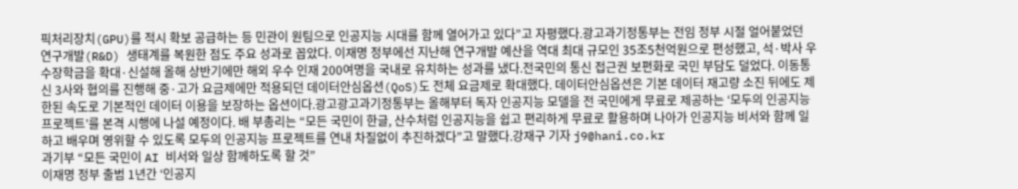픽처리장치(GPU)를 적시 확보 공급하는 등 민관이 원팀으로 인공지능 시대를 함께 열어가고 있다”고 자평했다.광고과기정통부는 전임 정부 시절 얼어붙었던 연구개발(R&D) 생태계를 복원한 점도 주요 성과로 꼽았다. 이재명 정부에선 지난해 연구개발 예산을 역대 최대 규모인 35조5천억원으로 편성했고, 석·박사 우수장학금을 확대·신설해 올해 상반기에만 해외 우수 인재 200여명을 국내로 유치하는 성과를 냈다.전국민의 통신 접근권 보편화로 국민 부담도 덜었다. 이동통신 3사와 협의를 진행해 중·고가 요금제에만 적용되던 데이터안심옵션(QoS)도 전체 요금제로 확대했다. 데이터안심옵션은 기본 데이터 재고량 소진 뒤에도 제한된 속도로 기본적인 데이터 이용을 보장하는 옵션이다.광고광고과기정통부는 올해부터 독자 인공지능 모델을 전 국민에게 무료로 제공하는 ‘모두의 인공지능 프로젝트’를 본격 시행에 나설 예정이다. 배 부총리는 “모든 국민이 한글, 산수처럼 인공지능을 쉽고 편리하게 무료로 활용하며 나아가 인공지능 비서와 함께 일하고 배우며 영위할 수 있도록 모두의 인공지능 프로젝트를 연내 차질없이 추진하겠다”고 말했다.강재구 기자 j9@hani.co.kr
과기부 “모든 국민이 AI 비서와 일상 함께하도록 할 것”
이재명 정부 출범 1년간 ‘인공지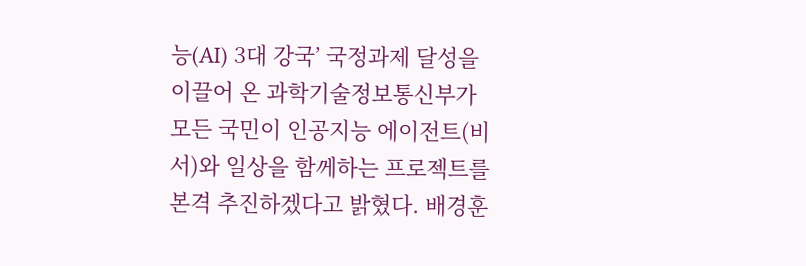능(AI) 3대 강국’ 국정과제 달성을 이끌어 온 과학기술정보통신부가 모든 국민이 인공지능 에이전트(비서)와 일상을 함께하는 프로젝트를 본격 추진하겠다고 밝혔다. 배경훈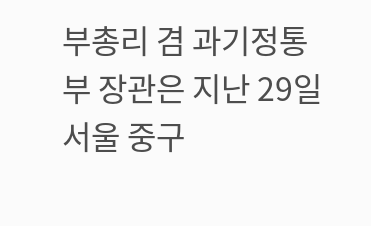부총리 겸 과기정통부 장관은 지난 29일 서울 중구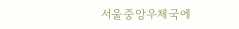서울중앙우체국에